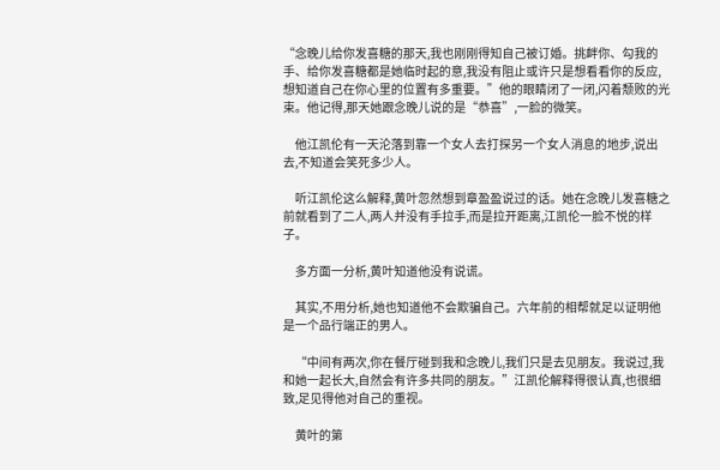“念晚儿给你发喜糖的那天,我也刚刚得知自己被订婚。挑衅你、勾我的手、给你发喜糖都是她临时起的意,我没有阻止或许只是想看看你的反应,想知道自己在你心里的位置有多重要。”他的眼睛闭了一闭,闪着颓败的光束。他记得,那天她跟念晚儿说的是“恭喜”,一脸的微笑。

    他江凯伦有一天沦落到靠一个女人去打探另一个女人消息的地步,说出去,不知道会笑死多少人。

    听江凯伦这么解释,黄叶忽然想到章盈盈说过的话。她在念晚儿发喜糖之前就看到了二人,两人并没有手拉手,而是拉开距离,江凯伦一脸不悦的样子。

    多方面一分析,黄叶知道他没有说谎。

    其实,不用分析,她也知道他不会欺骗自己。六年前的相帮就足以证明他是一个品行端正的男人。

    “中间有两次,你在餐厅碰到我和念晚儿,我们只是去见朋友。我说过,我和她一起长大,自然会有许多共同的朋友。”江凯伦解释得很认真,也很细致,足见得他对自己的重视。

    黄叶的第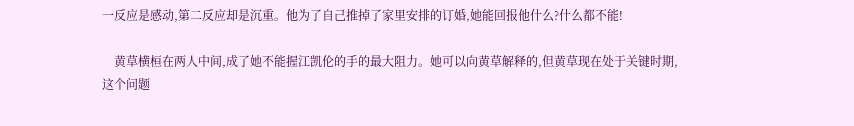一反应是感动,第二反应却是沉重。他为了自己推掉了家里安排的订婚,她能回报他什么?什么都不能!

    黄草横桓在两人中间,成了她不能握江凯伦的手的最大阻力。她可以向黄草解释的,但黄草现在处于关键时期,这个问题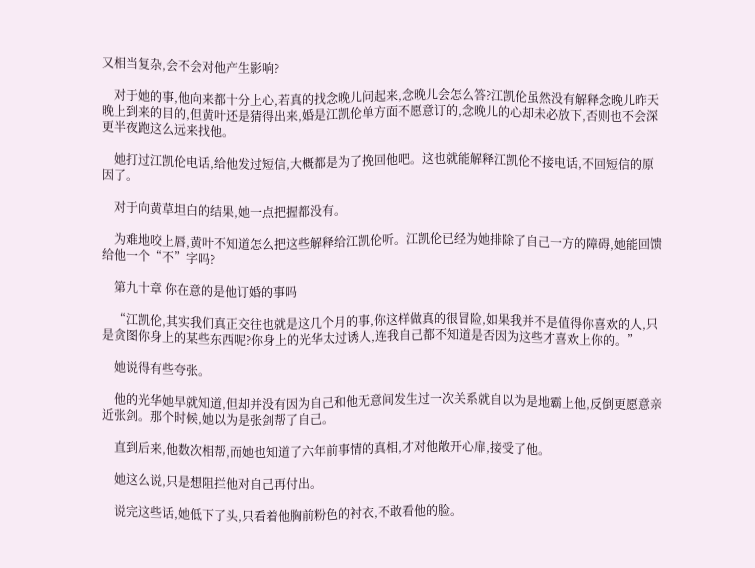又相当复杂,会不会对他产生影响?

    对于她的事,他向来都十分上心,若真的找念晚儿问起来,念晚儿会怎么答?江凯伦虽然没有解释念晚儿昨天晚上到来的目的,但黄叶还是猜得出来,婚是江凯伦单方面不愿意订的,念晚儿的心却未必放下,否则也不会深更半夜跑这么远来找他。

    她打过江凯伦电话,给他发过短信,大概都是为了挽回他吧。这也就能解释江凯伦不接电话,不回短信的原因了。

    对于向黄草坦白的结果,她一点把握都没有。

    为难地咬上唇,黄叶不知道怎么把这些解释给江凯伦听。江凯伦已经为她排除了自己一方的障碍,她能回馈给他一个“不”字吗?

    第九十章 你在意的是他订婚的事吗

    “江凯伦,其实我们真正交往也就是这几个月的事,你这样做真的很冒险,如果我并不是值得你喜欢的人,只是贪图你身上的某些东西呢?你身上的光华太过诱人,连我自己都不知道是否因为这些才喜欢上你的。”

    她说得有些夸张。

    他的光华她早就知道,但却并没有因为自己和他无意间发生过一次关系就自以为是地霸上他,反倒更愿意亲近张剑。那个时候,她以为是张剑帮了自己。

    直到后来,他数次相帮,而她也知道了六年前事情的真相,才对他敞开心扉,接受了他。

    她这么说,只是想阻拦他对自己再付出。

    说完这些话,她低下了头,只看着他胸前粉色的衬衣,不敢看他的脸。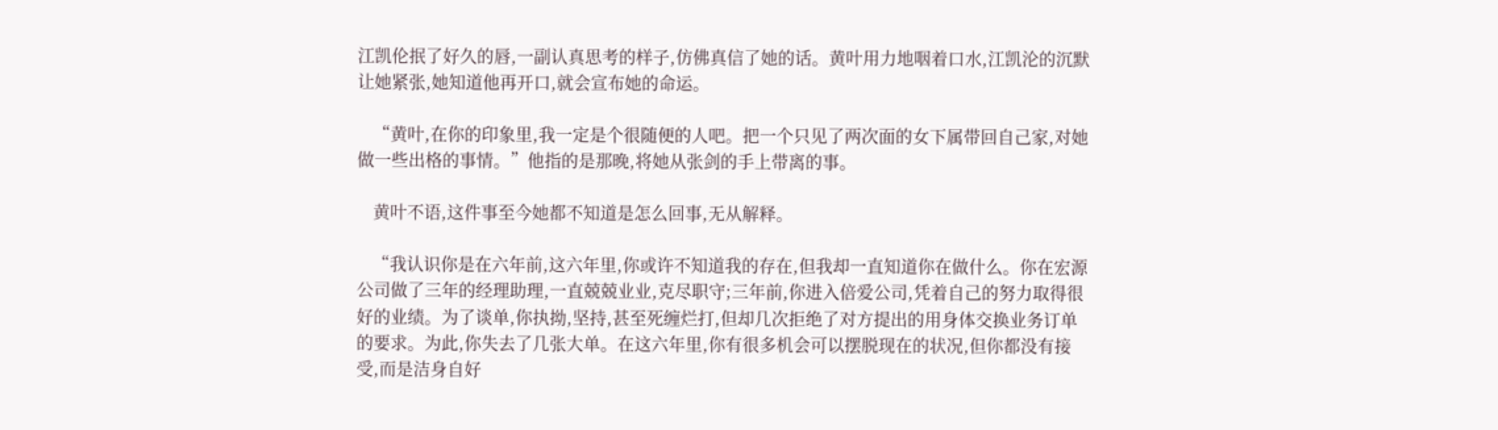江凯伦抿了好久的唇,一副认真思考的样子,仿佛真信了她的话。黄叶用力地咽着口水,江凯沦的沉默让她紧张,她知道他再开口,就会宣布她的命运。

    “黄叶,在你的印象里,我一定是个很随便的人吧。把一个只见了两次面的女下属带回自己家,对她做一些出格的事情。”他指的是那晚,将她从张剑的手上带离的事。

    黄叶不语,这件事至今她都不知道是怎么回事,无从解释。

    “我认识你是在六年前,这六年里,你或许不知道我的存在,但我却一直知道你在做什么。你在宏源公司做了三年的经理助理,一直兢兢业业,克尽职守;三年前,你进入倍爱公司,凭着自己的努力取得很好的业绩。为了谈单,你执拗,坚持,甚至死缠烂打,但却几次拒绝了对方提出的用身体交换业务订单的要求。为此,你失去了几张大单。在这六年里,你有很多机会可以摆脱现在的状况,但你都没有接受,而是洁身自好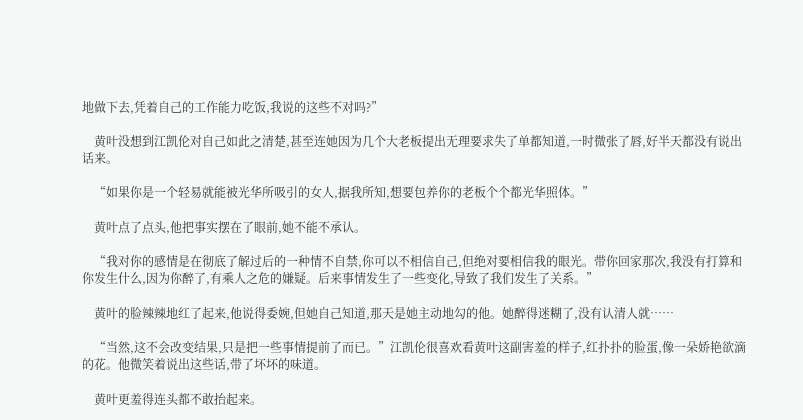地做下去,凭着自己的工作能力吃饭,我说的这些不对吗?”

    黄叶没想到江凯伦对自己如此之清楚,甚至连她因为几个大老板提出无理要求失了单都知道,一时微张了唇,好半天都没有说出话来。

    “如果你是一个轻易就能被光华所吸引的女人,据我所知,想要包养你的老板个个都光华照体。”

    黄叶点了点头,他把事实摆在了眼前,她不能不承认。

    “我对你的感情是在彻底了解过后的一种情不自禁,你可以不相信自己,但绝对要相信我的眼光。带你回家那次,我没有打算和你发生什么,因为你醉了,有乘人之危的嫌疑。后来事情发生了一些变化,导致了我们发生了关系。”

    黄叶的脸辣辣地红了起来,他说得委婉,但她自己知道,那天是她主动地勾的他。她醉得迷糊了,没有认清人就……

    “当然,这不会改变结果,只是把一些事情提前了而已。”江凯伦很喜欢看黄叶这副害羞的样子,红扑扑的脸蛋,像一朵娇艳欲滴的花。他微笑着说出这些话,带了坏坏的味道。

    黄叶更羞得连头都不敢抬起来。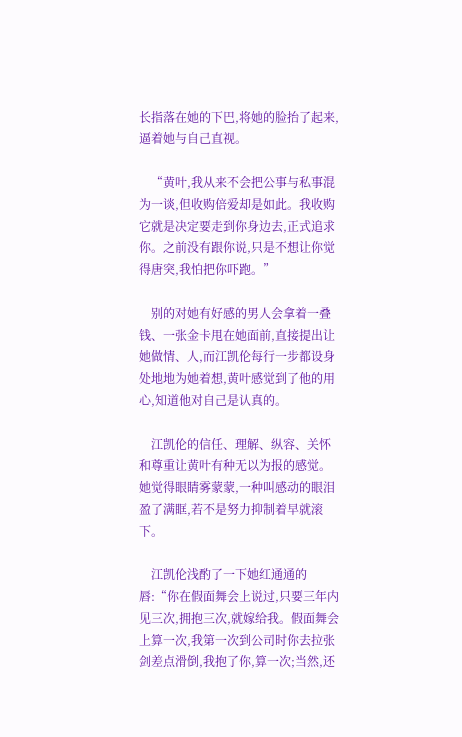长指落在她的下巴,将她的脸抬了起来,逼着她与自己直视。

    “黄叶,我从来不会把公事与私事混为一谈,但收购倍爱却是如此。我收购它就是决定要走到你身边去,正式追求你。之前没有跟你说,只是不想让你觉得唐突,我怕把你吓跑。”

    别的对她有好感的男人会拿着一叠钱、一张金卡甩在她面前,直接提出让她做情、人,而江凯伦每行一步都设身处地地为她着想,黄叶感觉到了他的用心,知道他对自己是认真的。

    江凯伦的信任、理解、纵容、关怀和尊重让黄叶有种无以为报的感觉。她觉得眼睛雾蒙蒙,一种叫感动的眼泪盈了满眶,若不是努力抑制着早就滚下。

    江凯伦浅酌了一下她红通通的唇:“你在假面舞会上说过,只要三年内见三次,拥抱三次,就嫁给我。假面舞会上算一次,我第一次到公司时你去拉张剑差点滑倒,我抱了你,算一次;当然,还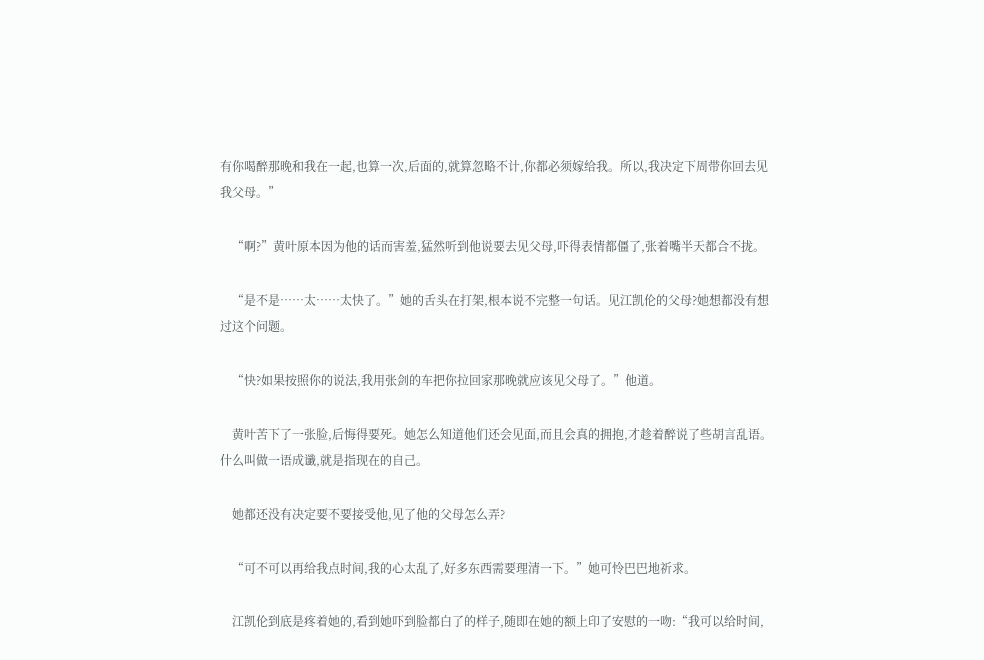有你喝醉那晚和我在一起,也算一次,后面的,就算忽略不计,你都必须嫁给我。所以,我决定下周带你回去见我父母。”

    “啊?”黄叶原本因为他的话而害羞,猛然听到他说要去见父母,吓得表情都僵了,张着嘴半天都合不拢。

    “是不是……太……太快了。”她的舌头在打架,根本说不完整一句话。见江凯伦的父母?她想都没有想过这个问题。

    “快?如果按照你的说法,我用张剑的车把你拉回家那晚就应该见父母了。”他道。

    黄叶苦下了一张脸,后悔得要死。她怎么知道他们还会见面,而且会真的拥抱,才趁着醉说了些胡言乱语。什么叫做一语成谶,就是指现在的自己。

    她都还没有决定要不要接受他,见了他的父母怎么弄?

    “可不可以再给我点时间,我的心太乱了,好多东西需要理清一下。”她可怜巴巴地祈求。

    江凯伦到底是疼着她的,看到她吓到脸都白了的样子,随即在她的额上印了安慰的一吻:“我可以给时间,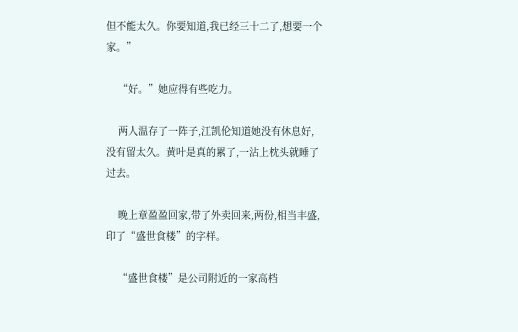但不能太久。你要知道,我已经三十二了,想要一个家。”

    “好。”她应得有些吃力。

    两人温存了一阵子,江凯伦知道她没有休息好,没有留太久。黄叶是真的累了,一沾上枕头就睡了过去。

    晚上章盈盈回家,带了外卖回来,两份,相当丰盛,印了“盛世食楼”的字样。

    “盛世食楼”是公司附近的一家高档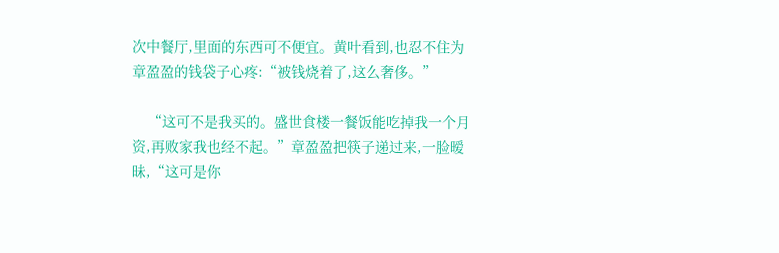次中餐厅,里面的东西可不便宜。黄叶看到,也忍不住为章盈盈的钱袋子心疼:“被钱烧着了,这么奢侈。”

    “这可不是我买的。盛世食楼一餐饭能吃掉我一个月资,再败家我也经不起。”章盈盈把筷子递过来,一脸暧昧,“这可是你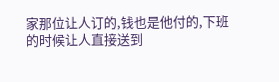家那位让人订的,钱也是他付的,下班的时候让人直接送到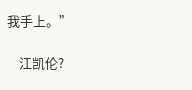我手上。”

    江凯伦?